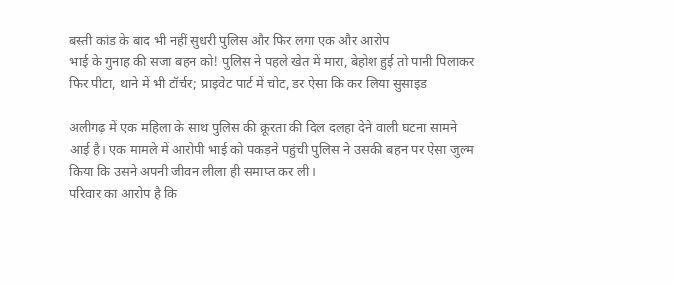बस्ती कांड के बाद भी नहीं सुधरी पुलिस और फिर लगा एक और आरोप
भाई के गुनाह की सजा बहन को! पुलिस ने पहले खेत में मारा, बेहोश हुई तो पानी पिलाकर फिर पीटा, थाने में भी टॉर्चर; प्राइवेट पार्ट में चोट, डर ऐसा कि कर लिया सुसाइड

अलीगढ़ में एक महिला के साथ पुलिस की क्रूरता की दिल दलहा देने वाली घटना सामने आई है। एक मामले में आरोपी भाई को पकड़ने पहुंची पुलिस ने उसकी बहन पर ऐसा जुल्म किया कि उसने अपनी जीवन लीला ही समाप्त कर ली।
परिवार का आरोप है कि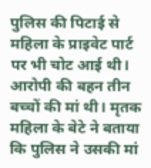पुलिस की पिटाई से महिला के प्राइवेट पार्ट पर भी चोट आई थी। आरोपी की बहन तीन बच्चों की मां थी। मृतक महिला के बेटे ने बताया कि पुलिस ने उसकी मां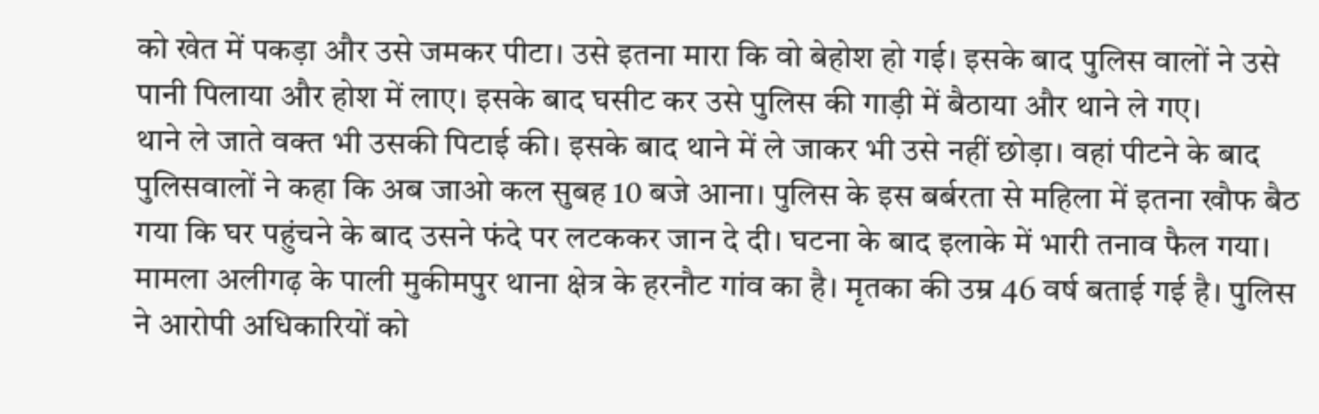को खेत में पकड़ा और उसे जमकर पीटा। उसे इतना मारा कि वो बेहोश हो गई। इसके बाद पुलिस वालों ने उसे पानी पिलाया और होश में लाए। इसके बाद घसीट कर उसे पुलिस की गाड़ी में बैठाया और थाने ले गए।
थाने ले जाते वक्त भी उसकी पिटाई की। इसके बाद थाने में ले जाकर भी उसे नहीं छोड़ा। वहां पीटने के बाद पुलिसवालों ने कहा कि अब जाओ कल सुबह 10 बजे आना। पुलिस के इस बर्बरता से महिला में इतना खौफ बैठ गया कि घर पहुंचने के बाद उसने फंदे पर लटककर जान दे दी। घटना के बाद इलाके में भारी तनाव फैल गया। मामला अलीगढ़ के पाली मुकीमपुर थाना क्षेत्र के हरनौट गांव का है। मृतका की उम्र 46 वर्ष बताई गई है। पुलिस ने आरोपी अधिकारियों को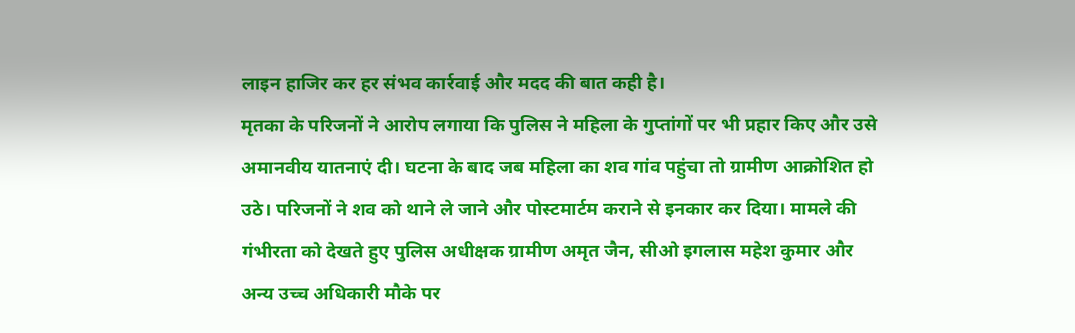लाइन हाजिर कर हर संभव कार्रवाई और मदद की बात कही है।
मृतका के परिजनों ने आरोप लगाया कि पुलिस ने महिला के गुप्तांगों पर भी प्रहार किए और उसे अमानवीय यातनाएं दी। घटना के बाद जब महिला का शव गांव पहुंचा तो ग्रामीण आक्रोशित हो उठे। परिजनों ने शव को थाने ले जाने और पोस्टमार्टम कराने से इनकार कर दिया। मामले की गंभीरता को देखते हुए पुलिस अधीक्षक ग्रामीण अमृत जैन, सीओ इगलास महेश कुमार और अन्य उच्च अधिकारी मौके पर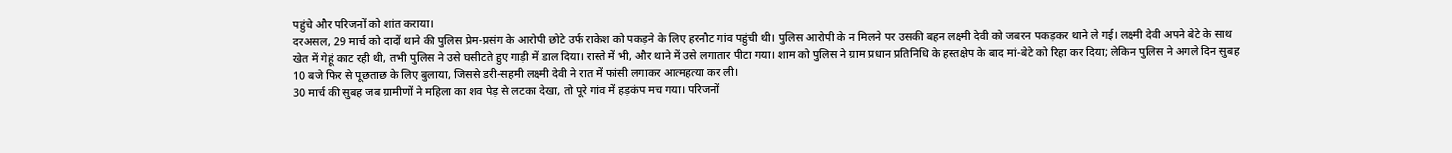पहुंचे और परिजनों को शांत कराया।
दरअसल, 29 मार्च को दादों थाने की पुलिस प्रेम-प्रसंग के आरोपी छोटे उर्फ राकेश को पकड़ने के लिए हरनौट गांव पहुंची थी। पुलिस आरोपी के न मिलने पर उसकी बहन लक्ष्मी देवी को जबरन पकड़कर थाने ले गई। लक्ष्मी देवी अपने बेटे के साथ खेत में गेहूं काट रही थी, तभी पुलिस ने उसे घसीटते हुए गाड़ी में डाल दिया। रास्ते में भी, और थाने में उसे लगातार पीटा गया। शाम को पुलिस ने ग्राम प्रधान प्रतिनिधि के हस्तक्षेप के बाद मां-बेटे को रिहा कर दिया; लेकिन पुलिस ने अगले दिन सुबह 10 बजे फिर से पूछताछ के लिए बुलाया, जिससे डरी-सहमी लक्ष्मी देवी ने रात में फांसी लगाकर आत्महत्या कर ली।
30 मार्च की सुबह जब ग्रामीणों ने महिला का शव पेड़ से लटका देखा, तो पूरे गांव में हड़कंप मच गया। परिजनों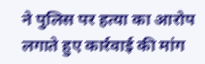ने पुलिस पर हत्या का आरोप लगाते हुए कार्रवाई की मांग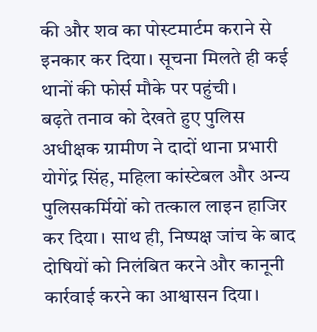की और शव का पोस्टमार्टम कराने से इनकार कर दिया। सूचना मिलते ही कई थानों की फोर्स मौके पर पहुंची।
बढ़ते तनाव को देखते हुए पुलिस अधीक्षक ग्रामीण ने दादों थाना प्रभारी योगेंद्र सिंह, महिला कांस्टेबल और अन्य पुलिसकर्मियों को तत्काल लाइन हाजिर कर दिया। साथ ही, निष्पक्ष जांच के बाद दोषियों को निलंबित करने और कानूनी कार्रवाई करने का आश्वासन दिया।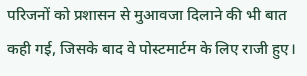परिजनों को प्रशासन से मुआवजा दिलाने की भी बात कही गई, जिसके बाद वे पोस्टमार्टम के लिए राजी हुए।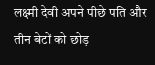लक्ष्मी देवी अपने पीछे पति और तीन बेटों को छोड़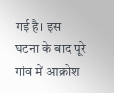गई है। इस घटना के बाद पूरे गांव में आक्रोश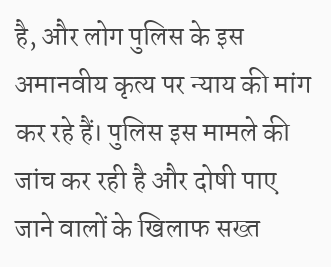है, और लोग पुलिस के इस अमानवीय कृत्य पर न्याय की मांग कर रहे हैं। पुलिस इस मामले की जांच कर रही है और दोषी पाए जाने वालों के खिलाफ सख्त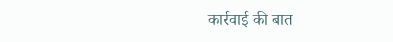कार्रवाई की बात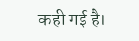कही गई है।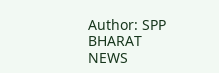Author: SPP BHARAT NEWS